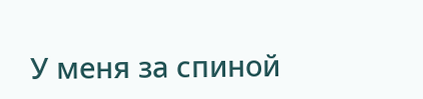У меня за спиной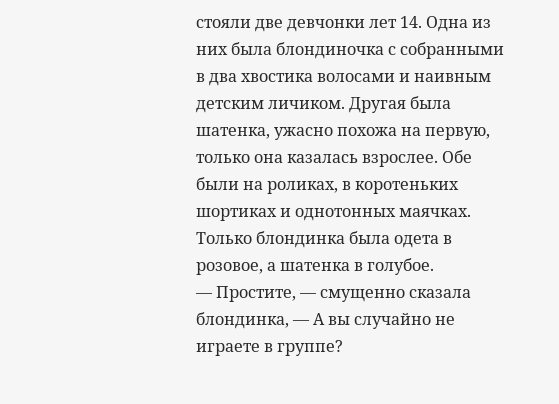стояли две девчонки лет 14. Одна из них была блондиночка с собранными в два хвостика волосами и наивным детским личиком. Другая была шатенка, ужасно похожа на первую, только она казалась взрослее. Обе были на роликах, в коротеньких шортиках и однотонных маячках. Только блондинка была одета в розовое, а шатенка в голубое.
— Простите, — смущенно сказала блондинка, — А вы случайно не играете в группе?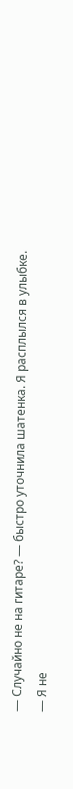— Случайно не на гитаре? — быстро уточнила шатенка. Я расплылся в улыбке.
— Я не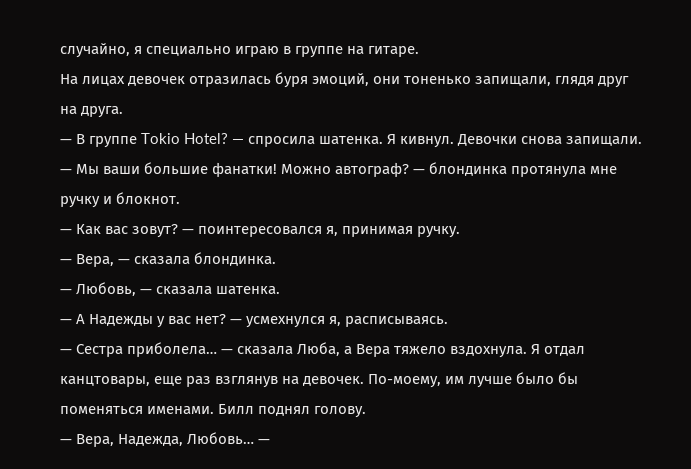случайно, я специально играю в группе на гитаре.
На лицах девочек отразилась буря эмоций, они тоненько запищали, глядя друг на друга.
— В группе Tokio Hotel? — спросила шатенка. Я кивнул. Девочки снова запищали.
— Мы ваши большие фанатки! Можно автограф? — блондинка протянула мне ручку и блокнот.
— Как вас зовут? — поинтересовался я, принимая ручку.
— Вера, — сказала блондинка.
— Любовь, — сказала шатенка.
— А Надежды у вас нет? — усмехнулся я, расписываясь.
— Сестра приболела… — сказала Люба, а Вера тяжело вздохнула. Я отдал канцтовары, еще раз взглянув на девочек. По-моему, им лучше было бы поменяться именами. Билл поднял голову.
— Вера, Надежда, Любовь… —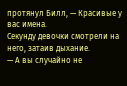протянул Билл, — Красивые у вас имена.
Секунду девочки смотрели на него, затаив дыхание.
— А вы случайно не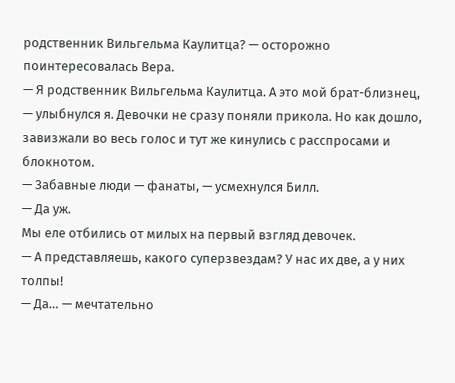родственник Вильгельма Каулитца? — осторожно поинтересовалась Вера.
— Я родственник Вильгельма Каулитца. А это мой брат-близнец, — улыбнулся я. Девочки не сразу поняли прикола. Но как дошло, завизжали во весь голос и тут же кинулись с расспросами и блокнотом.
— Забавные люди — фанаты, — усмехнулся Билл.
— Да уж.
Мы еле отбились от милых на первый взгляд девочек.
— А представляешь, какого суперзвездам? У нас их две, а у них толпы!
— Да… — мечтательно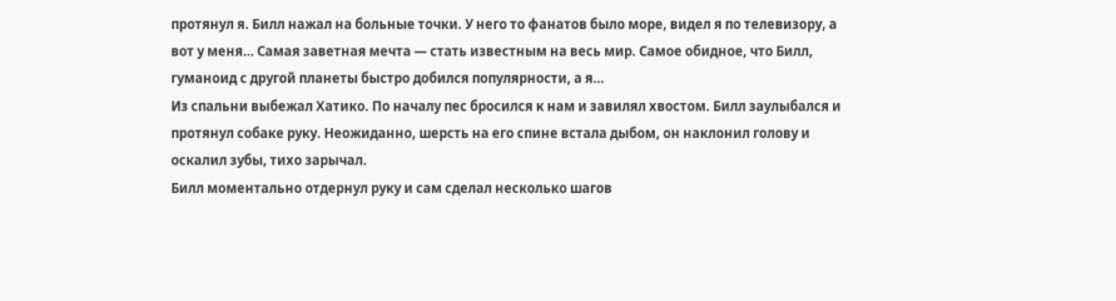протянул я. Билл нажал на больные точки. У него то фанатов было море, видел я по телевизору, а вот у меня… Самая заветная мечта — стать известным на весь мир. Самое обидное, что Билл, гуманоид с другой планеты быстро добился популярности, а я…
Из спальни выбежал Хатико. По началу пес бросился к нам и завилял хвостом. Билл заулыбался и протянул собаке руку. Неожиданно, шерсть на его спине встала дыбом, он наклонил голову и оскалил зубы, тихо зарычал.
Билл моментально отдернул руку и сам сделал несколько шагов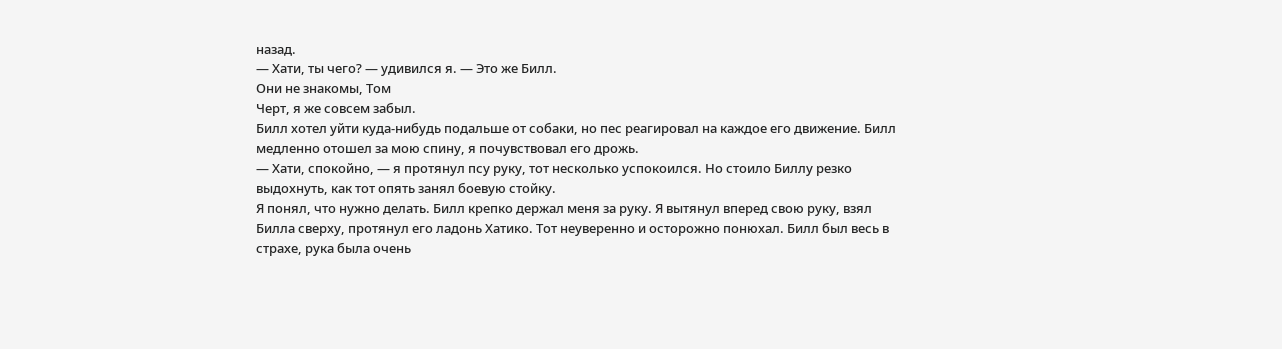назад.
— Хати, ты чего? — удивился я. — Это же Билл.
Они не знакомы, Том
Черт, я же совсем забыл.
Билл хотел уйти куда-нибудь подальше от собаки, но пес реагировал на каждое его движение. Билл медленно отошел за мою спину, я почувствовал его дрожь.
— Хати, спокойно, — я протянул псу руку, тот несколько успокоился. Но стоило Биллу резко выдохнуть, как тот опять занял боевую стойку.
Я понял, что нужно делать. Билл крепко держал меня за руку. Я вытянул вперед свою руку, взял Билла сверху, протянул его ладонь Хатико. Тот неуверенно и осторожно понюхал. Билл был весь в страхе, рука была очень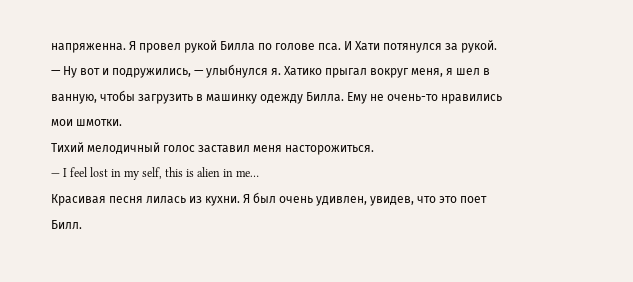напряженна. Я провел рукой Билла по голове пса. И Хати потянулся за рукой.
— Ну вот и подружились, — улыбнулся я. Хатико прыгал вокруг меня, я шел в ванную, чтобы загрузить в машинку одежду Билла. Ему не очень-то нравились мои шмотки.
Тихий мелодичный голос заставил меня насторожиться.
— I feel lost in my self, this is alien in me…
Красивая песня лилась из кухни. Я был очень удивлен, увидев, что это поет Билл.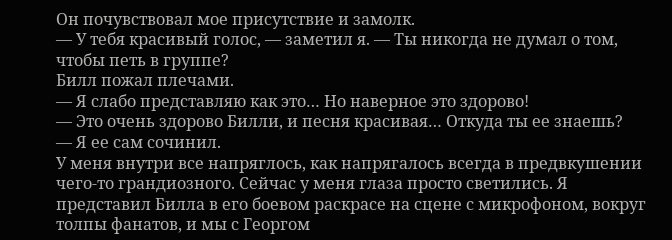Он почувствовал мое присутствие и замолк.
— У тебя красивый голос, — заметил я. — Ты никогда не думал о том, чтобы петь в группе?
Билл пожал плечами.
— Я слабо представляю как это… Но наверное это здорово!
— Это очень здорово Билли, и песня красивая… Откуда ты ее знаешь?
— Я ее сам сочинил.
У меня внутри все напряглось, как напрягалось всегда в предвкушении чего-то грандиозного. Сейчас у меня глаза просто светились. Я представил Билла в его боевом раскрасе на сцене с микрофоном, вокруг толпы фанатов, и мы с Георгом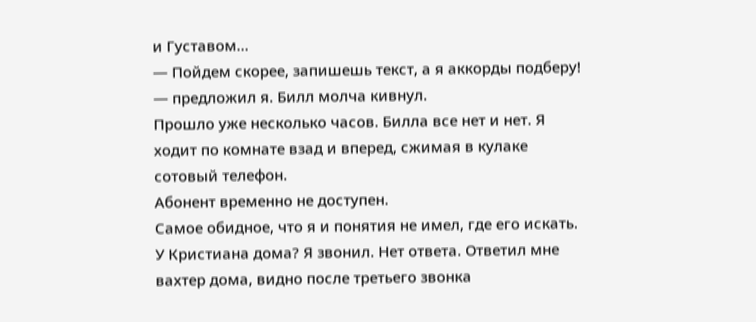и Густавом…
— Пойдем скорее, запишешь текст, а я аккорды подберу! — предложил я. Билл молча кивнул.
Прошло уже несколько часов. Билла все нет и нет. Я ходит по комнате взад и вперед, сжимая в кулаке сотовый телефон.
Абонент временно не доступен.
Самое обидное, что я и понятия не имел, где его искать. У Кристиана дома? Я звонил. Нет ответа. Ответил мне вахтер дома, видно после третьего звонка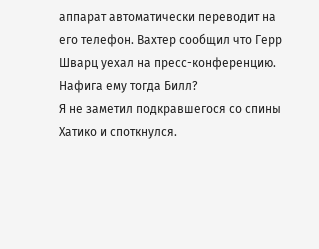аппарат автоматически переводит на его телефон. Вахтер сообщил что Герр Шварц уехал на пресс-конференцию. Нафига ему тогда Билл?
Я не заметил подкравшегося со спины Хатико и споткнулся.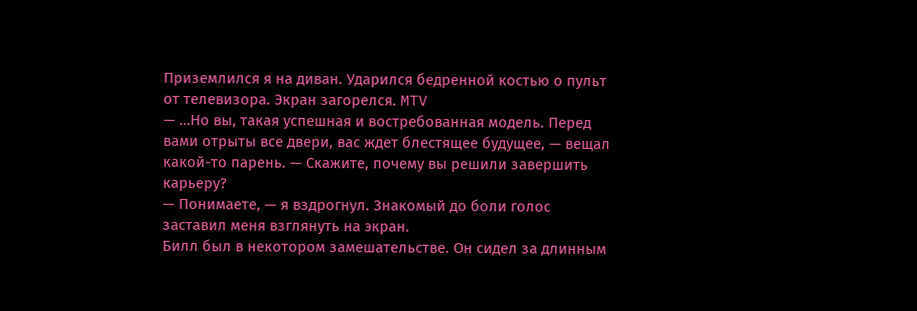Приземлился я на диван. Ударился бедренной костью о пульт от телевизора. Экран загорелся. MTV
— …Но вы, такая успешная и востребованная модель. Перед вами отрыты все двери, вас ждет блестящее будущее, — вещал какой-то парень. — Скажите, почему вы решили завершить карьеру?
— Понимаете, — я вздрогнул. Знакомый до боли голос заставил меня взглянуть на экран.
Билл был в некотором замешательстве. Он сидел за длинным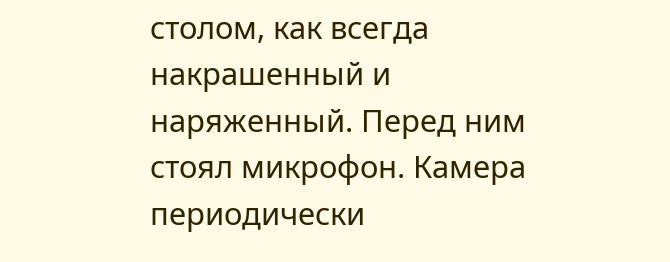столом, как всегда накрашенный и наряженный. Перед ним стоял микрофон. Камера периодически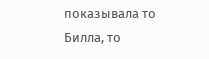показывала то Билла, то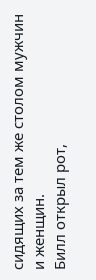сидящих за тем же столом мужчин и женщин.
Билл открыл рот,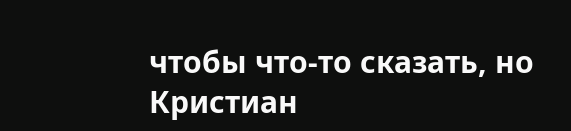чтобы что-то сказать, но Кристиан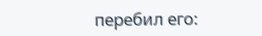перебил его: